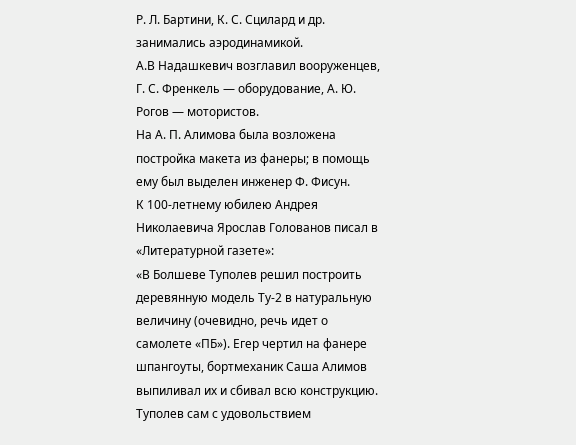Р. Л. Бартини, К. С. Сцилард и др. занимались аэродинамикой.
А.В Надашкевич возглавил вооруженцев, Г. С. Френкель — оборудование, А. Ю. Рогов — мотористов.
На А. П. Алимова была возложена постройка макета из фанеры; в помощь ему был выделен инженер Ф. Фисун.
К 100-летнему юбилею Андрея Николаевича Ярослав Голованов писал в «Литературной газете»:
«В Болшеве Туполев решил построить деревянную модель Ту-2 в натуральную величину (очевидно, речь идет о самолете «ПБ»). Егер чертил на фанере шпангоуты, бортмеханик Саша Алимов выпиливал их и сбивал всю конструкцию. Туполев сам с удовольствием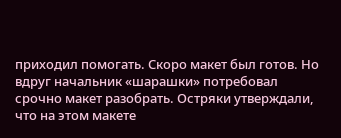приходил помогать. Скоро макет был готов. Но вдруг начальник «шарашки» потребовал срочно макет разобрать. Остряки утверждали, что на этом макете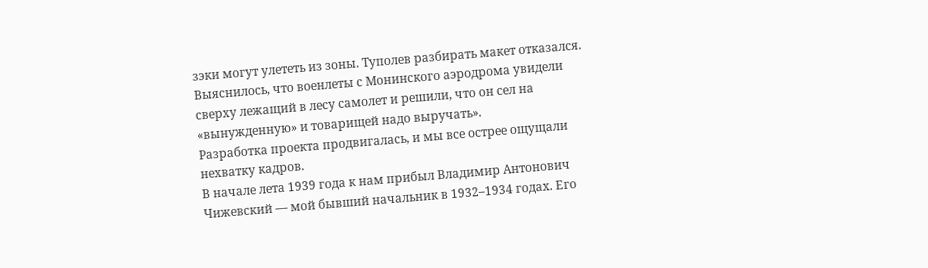зэки могут улететь из зоны. Туполев разбирать макет отказался. Выяснилось, что военлеты с Монинского аэродрома увидели сверху лежащий в лесу самолет и решили, что он сел на «вынужденную» и товарищей надо выручать».
Разработка проекта продвигалась, и мы все острее ощущали нехватку кадров.
В начале лета 1939 года к нам прибыл Владимир Антонович Чижевский — мой бывший начальник в 1932–1934 годах. Его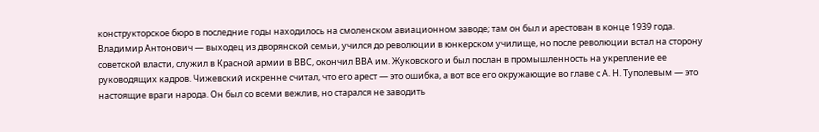конструкторское бюро в последние годы находилось на смоленском авиационном заводе; там он был и арестован в конце 1939 года. Владимир Антонович — выходец из дворянской семьи, учился до революции в юнкерском училище, но после революции встал на сторону советской власти, служил в Красной армии в ВВС, окончил ВВА им. Жуковского и был послан в промышленность на укрепление ее руководящих кадров. Чижевский искренне считал, что его арест — это ошибка, а вот все его окружающие во главе с А. Н. Туполевым — это настоящие враги народа. Он был со всеми вежлив, но старался не заводить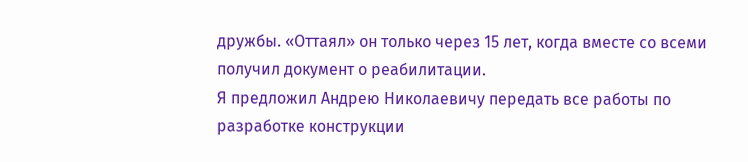дружбы. «Оттаял» он только через 15 лет, когда вместе со всеми получил документ о реабилитации.
Я предложил Андрею Николаевичу передать все работы по разработке конструкции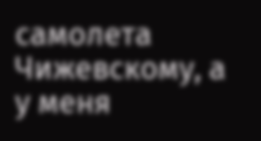самолета Чижевскому, а у меня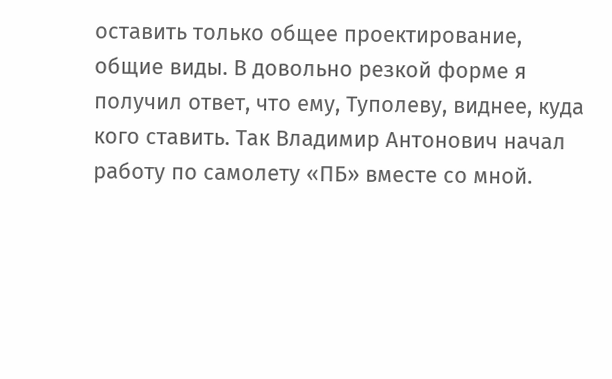оставить только общее проектирование, общие виды. В довольно резкой форме я получил ответ, что ему, Туполеву, виднее, куда кого ставить. Так Владимир Антонович начал работу по самолету «ПБ» вместе со мной.